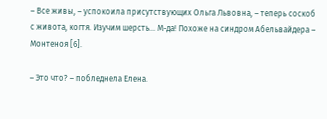– Все живы, – успокоила присутствующих Ольга Львовна, – теперь соскоб с живота, когтя. Изучим шерсть… М-да! Похоже на синдром Абельвайдера – Монтеноя [6].

– Это что? – побледнела Елена.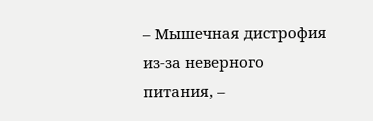– Мышечная дистрофия из-за неверного питания, –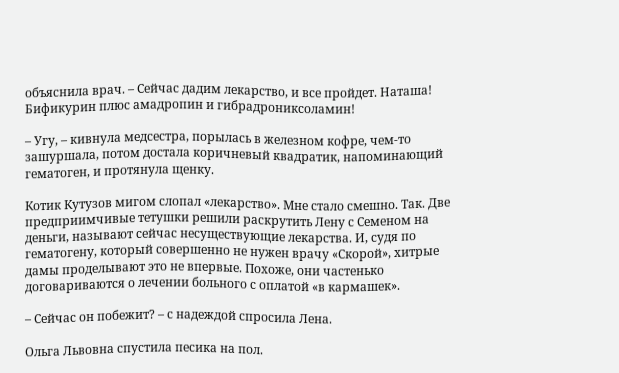объяснила врач. – Сейчас дадим лекарство, и все пройдет. Наташа! Бификурин плюс амадропин и гибрадрониксоламин!

– Угу, – кивнула медсестра, порылась в железном кофре, чем-то зашуршала, потом достала коричневый квадратик, напоминающий гематоген, и протянула щенку.

Котик Кутузов мигом слопал «лекарство». Мне стало смешно. Так. Две предприимчивые тетушки решили раскрутить Лену с Семеном на деньги, называют сейчас несуществующие лекарства. И, судя по гематогену, который совершенно не нужен врачу «Скорой», хитрые дамы проделывают это не впервые. Похоже, они частенько договариваются о лечении больного с оплатой «в кармашек».

– Сейчас он побежит? – с надеждой спросила Лена.

Ольга Львовна спустила песика на пол.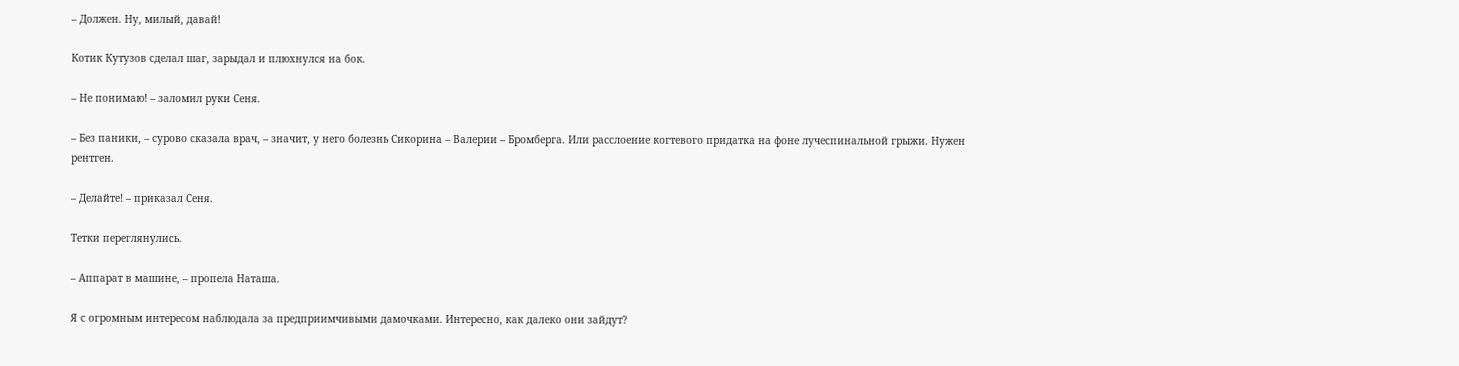– Должен. Ну, милый, давай!

Котик Кутузов сделал шаг, зарыдал и плюхнулся на бок.

– Не понимаю! – заломил руки Сеня.

– Без паники, – сурово сказала врач, – значит, у него болезнь Сикорина – Валерии – Бромберга. Или расслоение когтевого придатка на фоне лучеспинальной грыжи. Нужен рентген.

– Делайте! – приказал Сеня.

Тетки переглянулись.

– Аппарат в машине, – пропела Наташа.

Я с огромным интересом наблюдала за предприимчивыми дамочками. Интересно, как далеко они зайдут?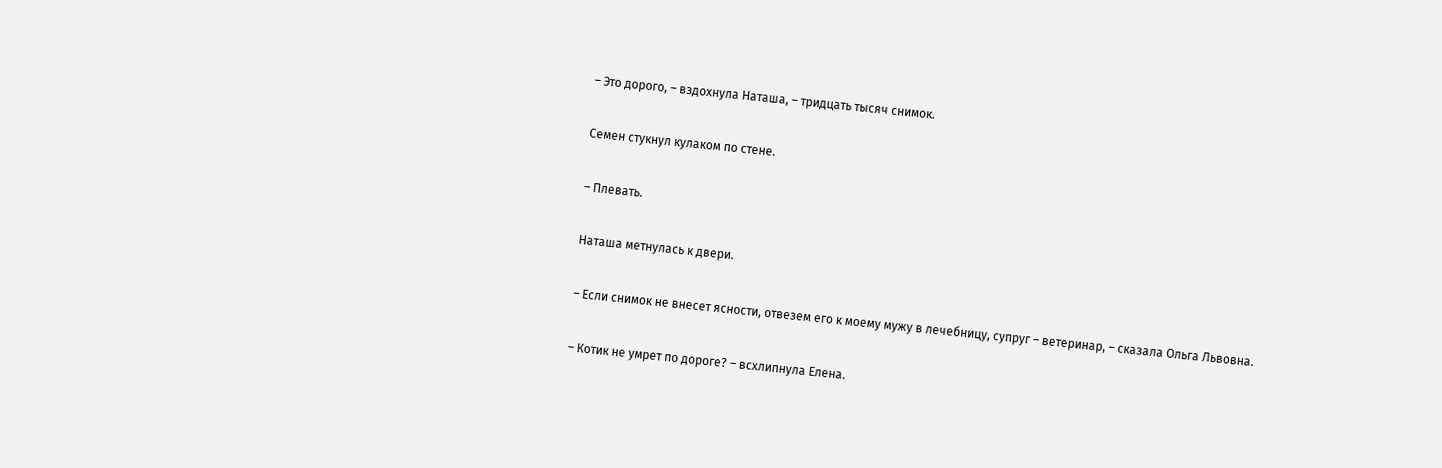– Это дорого, – вздохнула Наташа, – тридцать тысяч снимок.

Семен стукнул кулаком по стене.

– Плевать.

Наташа метнулась к двери.

– Если снимок не внесет ясности, отвезем его к моему мужу в лечебницу, супруг – ветеринар, – сказала Ольга Львовна.

– Котик не умрет по дороге? – всхлипнула Елена.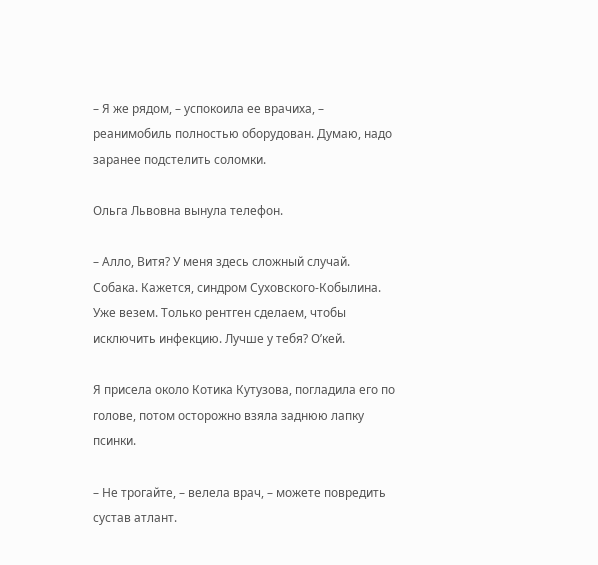– Я же рядом, – успокоила ее врачиха, – реанимобиль полностью оборудован. Думаю, надо заранее подстелить соломки.

Ольга Львовна вынула телефон.

– Алло, Витя? У меня здесь сложный случай. Собака. Кажется, синдром Суховского-Кобылина. Уже везем. Только рентген сделаем, чтобы исключить инфекцию. Лучше у тебя? О’кей.

Я присела около Котика Кутузова, погладила его по голове, потом осторожно взяла заднюю лапку псинки.

– Не трогайте, – велела врач, – можете повредить сустав атлант.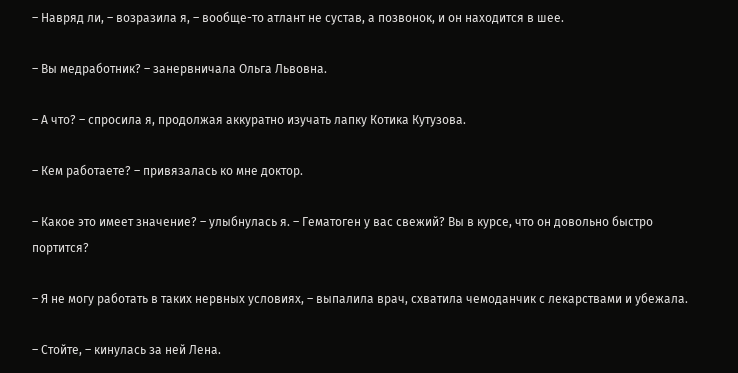– Навряд ли, – возразила я, – вообще-то атлант не сустав, а позвонок, и он находится в шее.

– Вы медработник? – занервничала Ольга Львовна.

– А что? – спросила я, продолжая аккуратно изучать лапку Котика Кутузова.

– Кем работаете? – привязалась ко мне доктор.

– Какое это имеет значение? – улыбнулась я. – Гематоген у вас свежий? Вы в курсе, что он довольно быстро портится?

– Я не могу работать в таких нервных условиях, – выпалила врач, схватила чемоданчик с лекарствами и убежала.

– Стойте, – кинулась за ней Лена.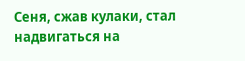Сеня, сжав кулаки, стал надвигаться на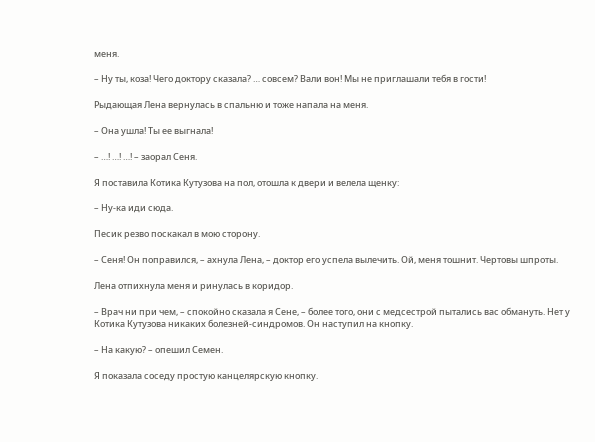меня.

– Ну ты, коза! Чего доктору сказала? … совсем? Вали вон! Мы не приглашали тебя в гости!

Рыдающая Лена вернулась в спальню и тоже напала на меня.

– Она ушла! Ты ее выгнала!

– …! …! …! – заорал Сеня.

Я поставила Котика Кутузова на пол, отошла к двери и велела щенку:

– Ну-ка иди сюда.

Песик резво поскакал в мою сторону.

– Сеня! Он поправился, – ахнула Лена, – доктор его успела вылечить. Ой, меня тошнит. Чертовы шпроты.

Лена отпихнула меня и ринулась в коридор.

– Врач ни при чем, – спокойно сказала я Сене, – более того, они с медсестрой пытались вас обмануть. Нет у Котика Кутузова никаких болезней-синдромов. Он наступил на кнопку.

– На какую? – опешил Семен.

Я показала соседу простую канцелярскую кнопку.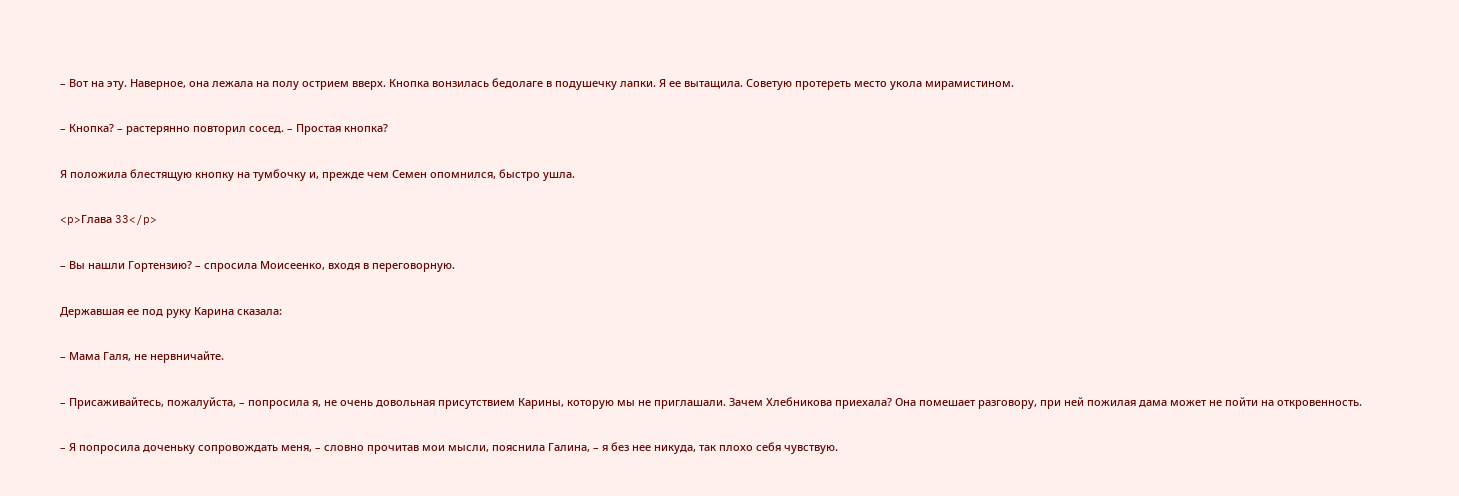– Вот на эту. Наверное, она лежала на полу острием вверх. Кнопка вонзилась бедолаге в подушечку лапки. Я ее вытащила. Советую протереть место укола мирамистином.

– Кнопка? – растерянно повторил сосед. – Простая кнопка?

Я положила блестящую кнопку на тумбочку и, прежде чем Семен опомнился, быстро ушла.

<p>Глава 33</p>

– Вы нашли Гортензию? – спросила Моисеенко, входя в переговорную.

Державшая ее под руку Карина сказала:

– Мама Галя, не нервничайте.

– Присаживайтесь, пожалуйста, – попросила я, не очень довольная присутствием Карины, которую мы не приглашали. Зачем Хлебникова приехала? Она помешает разговору, при ней пожилая дама может не пойти на откровенность.

– Я попросила доченьку сопровождать меня, – словно прочитав мои мысли, пояснила Галина, – я без нее никуда, так плохо себя чувствую.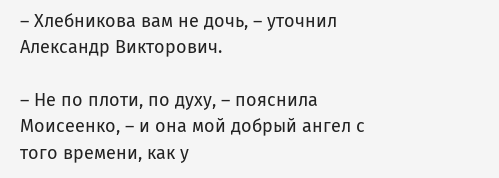– Хлебникова вам не дочь, – уточнил Александр Викторович.

– Не по плоти, по духу, – пояснила Моисеенко, – и она мой добрый ангел с того времени, как у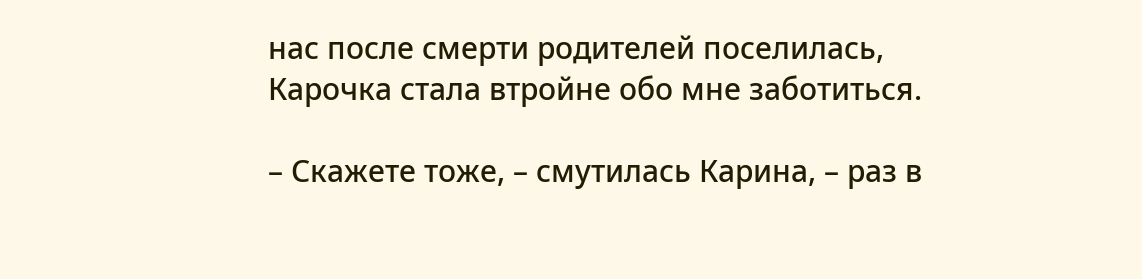нас после смерти родителей поселилась, Карочка стала втройне обо мне заботиться.

– Скажете тоже, – смутилась Карина, – раз в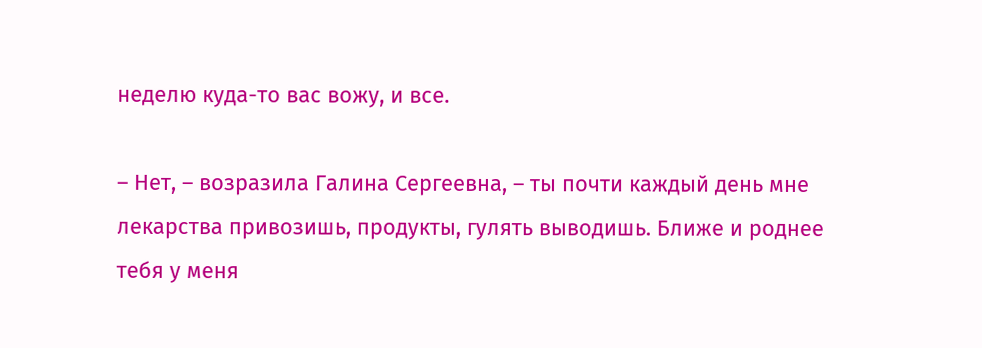неделю куда-то вас вожу, и все.

– Нет, – возразила Галина Сергеевна, – ты почти каждый день мне лекарства привозишь, продукты, гулять выводишь. Ближе и роднее тебя у меня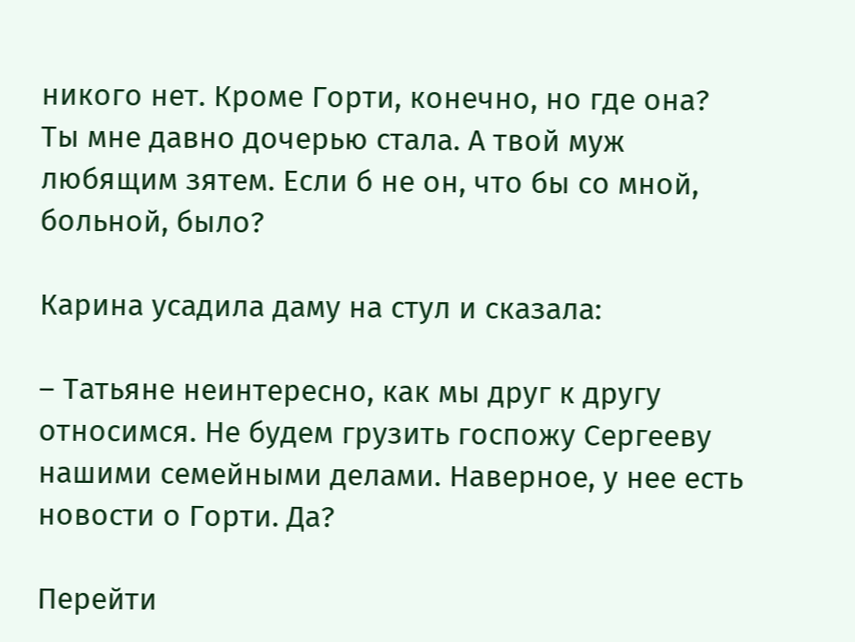никого нет. Кроме Горти, конечно, но где она? Ты мне давно дочерью стала. А твой муж любящим зятем. Если б не он, что бы со мной, больной, было?

Карина усадила даму на стул и сказала:

– Татьяне неинтересно, как мы друг к другу относимся. Не будем грузить госпожу Сергееву нашими семейными делами. Наверное, у нее есть новости о Горти. Да?

Перейти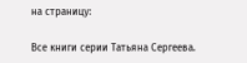на страницу:

Все книги серии Татьяна Сергеева.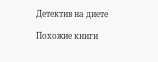Детектив на диете

Похожие книги